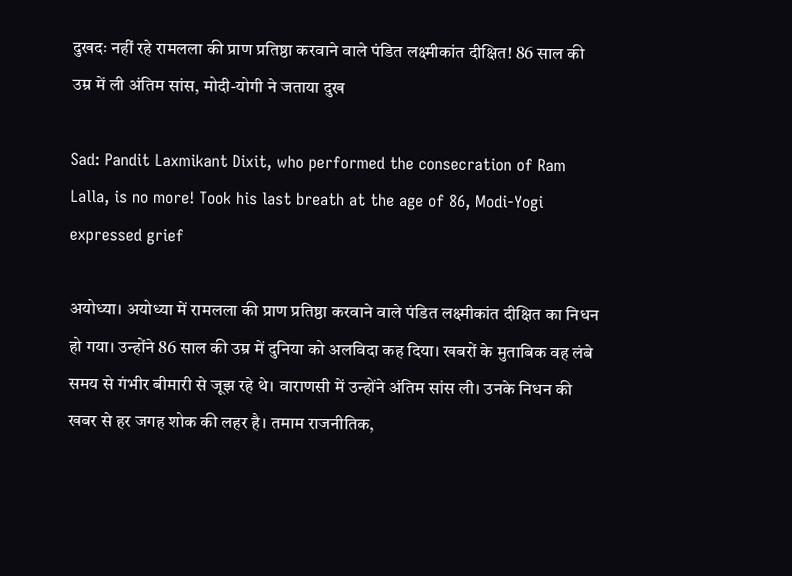दुखदः नहीं रहे रामलला की प्राण प्रतिष्ठा करवाने वाले पंडित लक्ष्मीकांत दीक्षित! 86 साल की उम्र में ली अंतिम सांस, मोदी-योगी ने जताया दुख

Sad: Pandit Laxmikant Dixit, who performed the consecration of Ram Lalla, is no more! Took his last breath at the age of 86, Modi-Yogi expressed grief

अयोध्या। अयोध्या में रामलला की प्राण प्रतिष्ठा करवाने वाले पंडित लक्ष्मीकांत दीक्षित का निधन हो गया। उन्होंने 86 साल की उम्र में दुनिया को अलविदा कह दिया। खबरों के मुताबिक वह लंबे समय से गंभीर बीमारी से जूझ रहे थे। वाराणसी में उन्होंने अंतिम सांस ली। उनके निधन की खबर से हर जगह शोक की लहर है। तमाम राजनीतिक,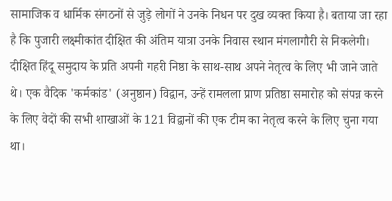सामाजिक व धार्मिक संगठनों से जुड़े लोगों ने उनके निधन पर दुख व्यक्त किया है। बताया जा रहा है कि पुजारी लक्ष्मीकांत दीक्षित की अंतिम यात्रा उनके निवास स्थान मंगलागौरी से निकलेगी। दीक्षित हिंदू समुदाय के प्रति अपनी गहरी निष्ठा के साथ-साथ अपने नेतृत्व के लिए भी जाने जाते थे। एक वैदिक 'कर्मकांड' (अनुष्ठान) विद्वान, उन्हें रामलला प्राण प्रतिष्ठा समारोह को संपन्न करने के लिए वेदों की सभी शाखाओं के 121 विद्वानों की एक टीम का नेतृत्व करने के लिए चुना गया था।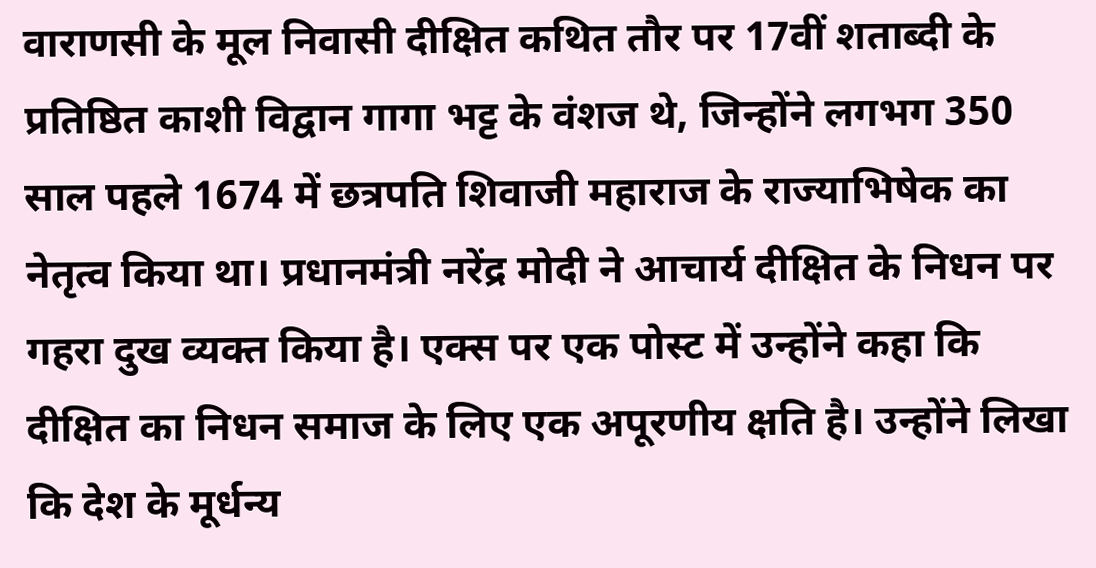वाराणसी के मूल निवासी दीक्षित कथित तौर पर 17वीं शताब्दी के प्रतिष्ठित काशी विद्वान गागा भट्ट के वंशज थे, जिन्होंने लगभग 350 साल पहले 1674 में छत्रपति शिवाजी महाराज के राज्याभिषेक का नेतृत्व किया था। प्रधानमंत्री नरेंद्र मोदी ने आचार्य दीक्षित के निधन पर गहरा दुख व्यक्त किया है। एक्स पर एक पोस्ट में उन्होंने कहा कि दीक्षित का निधन समाज के लिए एक अपूरणीय क्षति है। उन्होंने लिखा कि देश के मूर्धन्य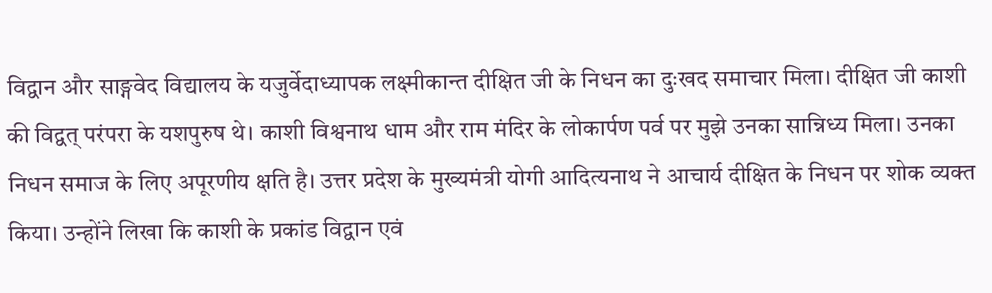विद्वान और साङ्गवेद विद्यालय के यजुर्वेदाध्यापक लक्ष्मीकान्त दीक्षित जी के निधन का दुःखद समाचार मिला। दीक्षित जी काशी की विद्वत् परंपरा के यशपुरुष थे। काशी विश्वनाथ धाम और राम मंदिर के लोकार्पण पर्व पर मुझे उनका सान्निध्य मिला। उनका निधन समाज के लिए अपूरणीय क्षति है। उत्तर प्रदेश के मुख्यमंत्री योगी आदित्यनाथ ने आचार्य दीक्षित के निधन पर शोक व्यक्त किया। उन्होंने लिखा कि काशी के प्रकांड विद्वान एवं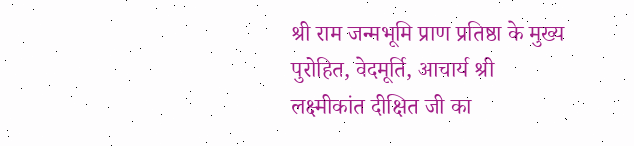श्री राम जन्मभूमि प्राण प्रतिष्ठा के मुख्य पुरोहित, वेदमूर्ति, आचार्य श्री लक्ष्मीकांत दीक्षित जी का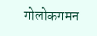गोलोकगमन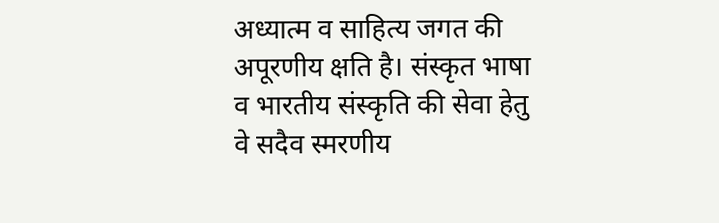अध्यात्म व साहित्य जगत की अपूरणीय क्षति है। संस्कृत भाषा व भारतीय संस्कृति की सेवा हेतु वे सदैव स्मरणीय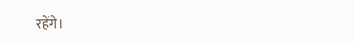रहेंगे।